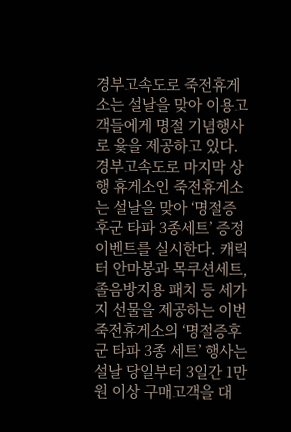경부고속도로 죽전휴게소는 설날을 맞아 이용고객들에게 명절 기념행사로 윷을 제공하고 있다. 경부고속도로 마지막 상행 휴게소인 죽전휴게소는 설날을 맞아 ‘명절증후군 타파 3종세트’ 증정 이벤트를 실시한다. 캐릭터 안마봉과 목쿠션세트, 졸음방지용 패치 등 세가지 선물을 제공하는 이번 죽전휴게소의 ‘명절증후군 타파 3종 세트’ 행사는 설날 당일부터 3일간 1만원 이상 구매고객을 대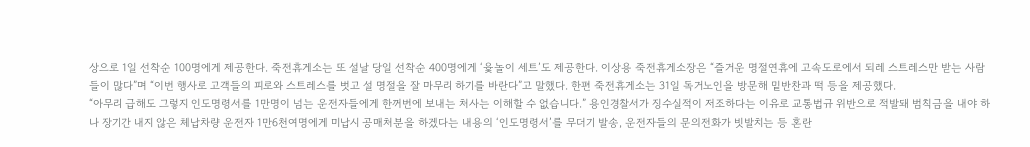상으로 1일 선착순 100명에게 제공한다. 죽전휴게소는 또 설날 당일 선착순 400명에게 ‘윷놀이 세트’도 제공한다. 이상용 죽전휴게소장은 “즐거운 명절연휴에 고속도로에서 되레 스트레스만 받는 사람들이 많다”며 “이번 행사로 고객들의 피로와 스트레스를 벗고 설 명절을 잘 마무리 하기를 바란다”고 말했다. 한편 죽전휴게소는 31일 독거노인을 방문해 밑반찬과 떡 등을 제공했다.
“아무리 급해도 그렇지 인도명령서를 1만명이 넘는 운전자들에게 한꺼번에 보내는 처사는 이해할 수 없습니다.” 용인경찰서가 징수실적이 저조하다는 이유로 교통법규 위반으로 적발돼 범칙금을 내야 하나 장기간 내지 않은 체납차량 운전자 1만6천여명에게 미납시 공매처분을 하겠다는 내용의 ‘인도명령서’를 무더기 발송, 운전자들의 문의전화가 빗발치는 등 혼란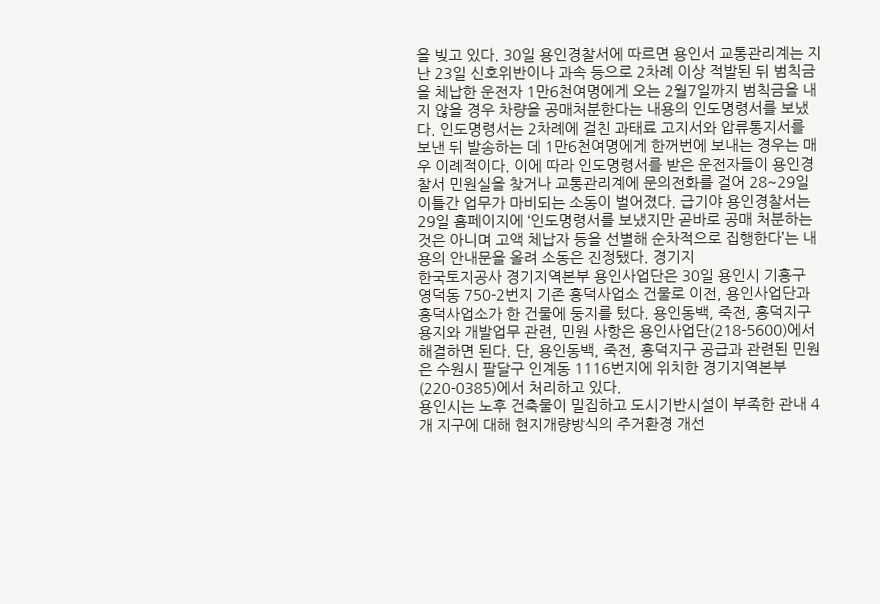을 빚고 있다. 30일 용인경찰서에 따르면 용인서 교통관리계는 지난 23일 신호위반이나 과속 등으로 2차례 이상 적발된 뒤 범칙금을 체납한 운전자 1만6천여명에게 오는 2월7일까지 범칙금을 내지 않을 경우 차량을 공매처분한다는 내용의 인도명령서를 보냈다. 인도명령서는 2차례에 걸친 과태료 고지서와 압류통지서를 보낸 뒤 발송하는 데 1만6천여명에게 한꺼번에 보내는 경우는 매우 이례적이다. 이에 따라 인도명령서를 받은 운전자들이 용인경찰서 민원실을 찾거나 교통관리계에 문의전화를 걸어 28~29일 이틀간 업무가 마비되는 소동이 벌어졌다. 급기야 용인경찰서는 29일 홈페이지에 ‘인도명령서를 보냈지만 곧바로 공매 처분하는 것은 아니며 고액 체납자 등을 선별해 순차적으로 집행한다’는 내용의 안내문을 올려 소동은 진정됐다. 경기지
한국토지공사 경기지역본부 용인사업단은 30일 용인시 기흥구 영덕동 750-2번지 기존 흥덕사업소 건물로 이전, 용인사업단과 흥덕사업소가 한 건물에 둥지를 텄다. 용인동백, 죽전, 흥덕지구 용지와 개발업무 관련, 민원 사항은 용인사업단(218-5600)에서 해결하면 된다. 단, 용인동백, 죽전, 흥덕지구 공급과 관련된 민원은 수원시 팔달구 인계동 1116번지에 위치한 경기지역본부(220-0385)에서 처리하고 있다.
용인시는 노후 건축물이 밀집하고 도시기반시설이 부족한 관내 4개 지구에 대해 현지개량방식의 주거환경 개선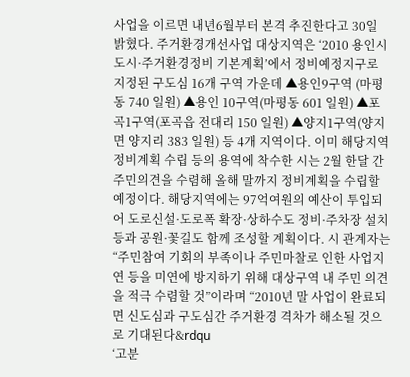사업을 이르면 내년6월부터 본격 추진한다고 30일 밝혔다. 주거환경개선사업 대상지역은 ‘2010 용인시 도시·주거환경정비 기본계획’에서 정비예정지구로 지정된 구도심 16개 구역 가운데 ▲용인9구역 (마평동 740 일원) ▲용인 10구역(마평동 601 일원) ▲포곡1구역(포곡읍 전대리 150 일원) ▲양지1구역(양지면 양지리 383 일원) 등 4개 지역이다. 이미 해당지역 정비계획 수립 등의 용역에 착수한 시는 2월 한달 간 주민의견을 수렴해 올해 말까지 정비계획을 수립할 예정이다. 해당지역에는 97억여원의 예산이 투입되어 도로신설·도로폭 확장·상하수도 정비·주차장 설치 등과 공원·꽃길도 함께 조성할 계획이다. 시 관계자는 “주민참여 기회의 부족이나 주민마찰로 인한 사업지연 등을 미연에 방지하기 위해 대상구역 내 주민 의견을 적극 수렴할 것”이라며 “2010년 말 사업이 완료되면 신도심과 구도심간 주거환경 격차가 해소될 것으로 기대된다&rdqu
‘고분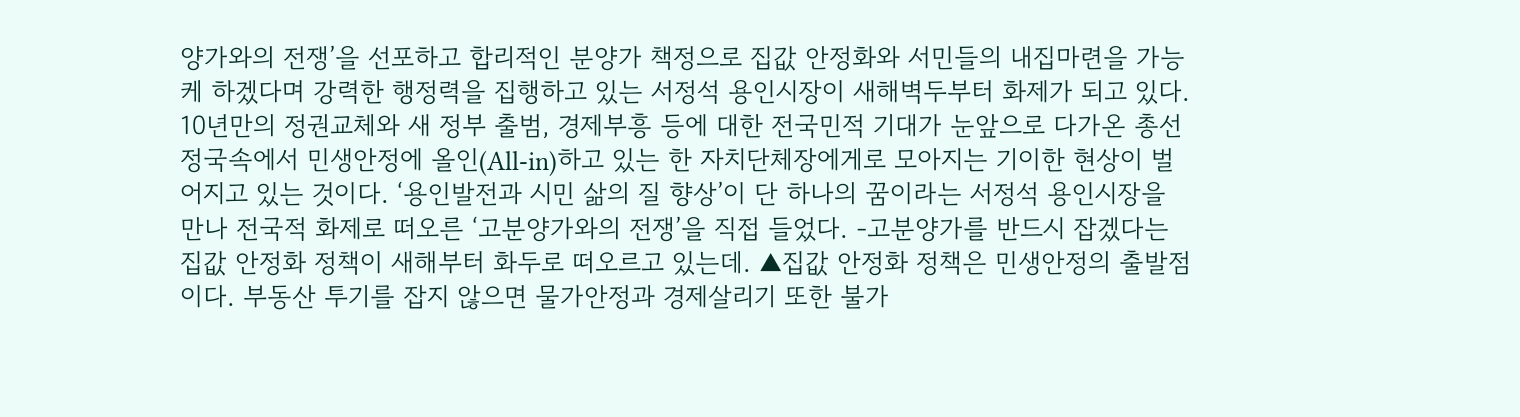양가와의 전쟁’을 선포하고 합리적인 분양가 책정으로 집값 안정화와 서민들의 내집마련을 가능케 하겠다며 강력한 행정력을 집행하고 있는 서정석 용인시장이 새해벽두부터 화제가 되고 있다. 10년만의 정권교체와 새 정부 출범, 경제부흥 등에 대한 전국민적 기대가 눈앞으로 다가온 총선정국속에서 민생안정에 올인(All-in)하고 있는 한 자치단체장에게로 모아지는 기이한 현상이 벌어지고 있는 것이다. ‘용인발전과 시민 삶의 질 향상’이 단 하나의 꿈이라는 서정석 용인시장을 만나 전국적 화제로 떠오른 ‘고분양가와의 전쟁’을 직접 들었다. -고분양가를 반드시 잡겠다는 집값 안정화 정책이 새해부터 화두로 떠오르고 있는데. ▲집값 안정화 정책은 민생안정의 출발점이다. 부동산 투기를 잡지 않으면 물가안정과 경제살리기 또한 불가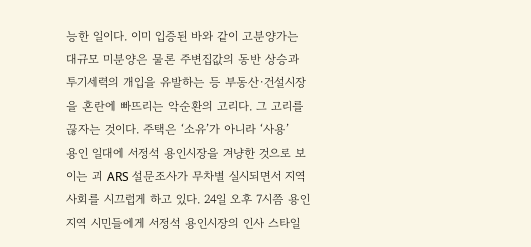능한 일이다. 이미 입증된 바와 같이 고분양가는 대규모 미분양은 물론 주변집값의 동반 상승과 투기세력의 개입을 유발하는 등 부동산·건설시장을 혼란에 빠뜨리는 악순환의 고리다. 그 고리를 끊자는 것이다. 주택은 ‘소유’가 아니라 ‘사용’
용인 일대에 서정석 용인시장을 겨냥한 것으로 보이는 괴 ARS 설문조사가 무차별 실시되면서 지역 사회를 시끄럽게 하고 있다. 24일 오후 7시쯤 용인 지역 시민들에게 서정석 용인시장의 인사 스타일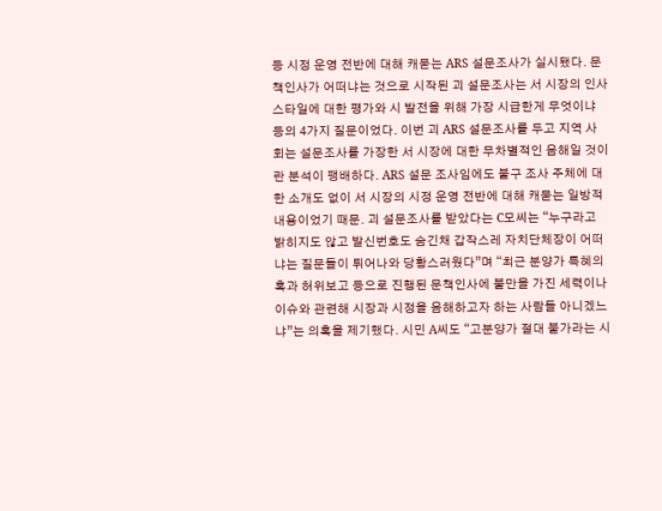등 시정 운영 전반에 대해 캐묻는 ARS 설문조사가 실시됐다. 문책인사가 어떠냐는 것으로 시작된 괴 설문조사는 서 시장의 인사스타일에 대한 평가와 시 발전을 위해 가장 시급한게 무엇이냐 등의 4가지 질문이었다. 이번 괴 ARS 설문조사를 두고 지역 사회는 설문조사를 가장한 서 시장에 대한 무차별적인 음해일 것이란 분석이 팽배하다. ARS 설문 조사임에도 불구 조사 주체에 대한 소개도 없이 서 시장의 시정 운영 전반에 대해 캐묻는 일방적 내용이었기 때문. 괴 설문조사를 받았다는 C모씨는 “누구라고 밝히지도 않고 발신번호도 숨긴채 갑작스레 자치단체장이 어떠냐는 질문들이 튀어나와 당황스러웠다”며 “최근 분양가 특혜의혹과 허위보고 등으로 진행된 문책인사에 불만을 가진 세력이나 이슈와 관련해 시장과 시정을 음해하고자 하는 사람들 아니겠느냐”는 의혹을 제기했다. 시민 A씨도 “고분양가 절대 불가라는 시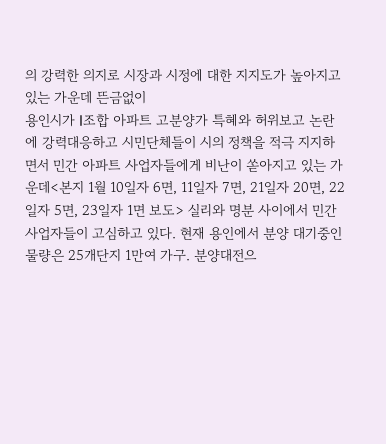의 강력한 의지로 시장과 시정에 대한 지지도가 높아지고 있는 가운데 뜬금없이
용인시가 I조합 아파트 고분양가 특혜와 허위보고 논란에 강력대응하고 시민단체들이 시의 정책을 적극 지지하면서 민간 아파트 사업자들에게 비난이 쏟아지고 있는 가운데<본지 1월 10일자 6면, 11일자 7면, 21일자 20면, 22일자 5면, 23일자 1면 보도> 실리와 명분 사이에서 민간 사업자들이 고심하고 있다. 현재 용인에서 분양 대기중인 물량은 25개단지 1만여 가구. 분양대전으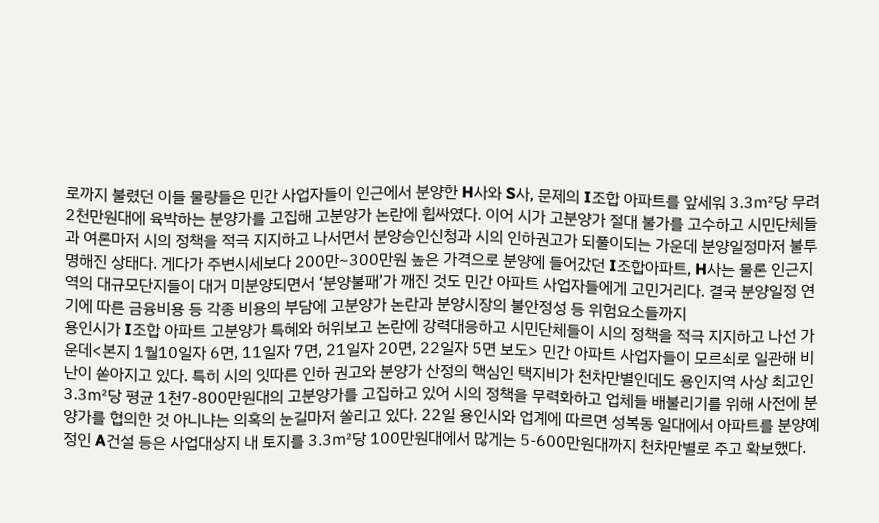로까지 불렸던 이들 물량들은 민간 사업자들이 인근에서 분양한 H사와 S사, 문제의 I조합 아파트를 앞세워 3.3㎡당 무려 2천만원대에 육박하는 분양가를 고집해 고분양가 논란에 휩싸였다. 이어 시가 고분양가 절대 불가를 고수하고 시민단체들과 여론마저 시의 정책을 적극 지지하고 나서면서 분양승인신청과 시의 인하권고가 되풀이되는 가운데 분양일정마저 불투명해진 상태다. 게다가 주변시세보다 200만~300만원 높은 가격으로 분양에 들어갔던 I조합아파트, H사는 물론 인근지역의 대규모단지들이 대거 미분양되면서 ‘분양불패’가 깨진 것도 민간 아파트 사업자들에게 고민거리다. 결국 분양일정 연기에 따른 금융비용 등 각종 비용의 부담에 고분양가 논란과 분양시장의 불안정성 등 위험요소들까지
용인시가 I조합 아파트 고분양가 특혜와 허위보고 논란에 강력대응하고 시민단체들이 시의 정책을 적극 지지하고 나선 가운데<본지 1월10일자 6면, 11일자 7면, 21일자 20면, 22일자 5면 보도> 민간 아파트 사업자들이 모르쇠로 일관해 비난이 쏟아지고 있다. 특히 시의 잇따른 인하 권고와 분양가 산정의 핵심인 택지비가 천차만별인데도 용인지역 사상 최고인 3.3㎡당 평균 1천7-800만원대의 고분양가를 고집하고 있어 시의 정책을 무력화하고 업체들 배불리기를 위해 사전에 분양가를 협의한 것 아니냐는 의혹의 눈길마저 쏠리고 있다. 22일 용인시와 업계에 따르면 성복동 일대에서 아파트를 분양예정인 A건설 등은 사업대상지 내 토지를 3.3㎡당 100만원대에서 많게는 5-600만원대까지 천차만별로 주고 확보했다.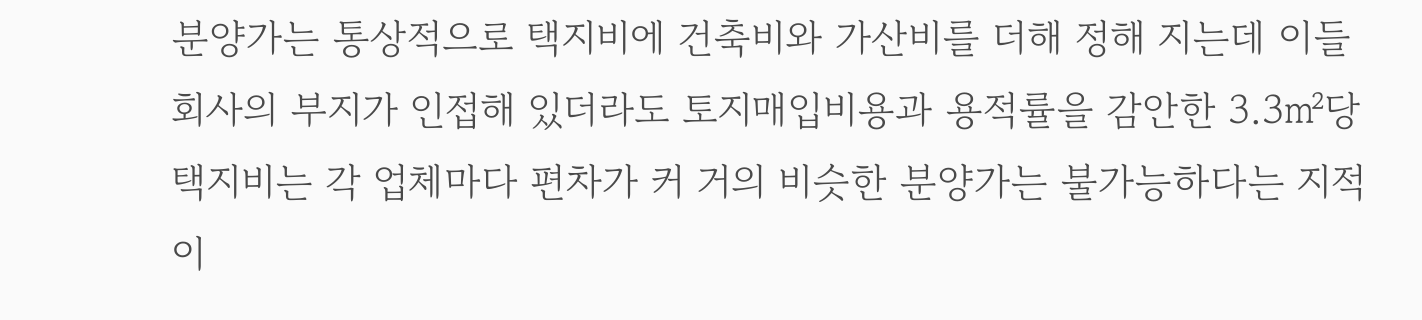분양가는 통상적으로 택지비에 건축비와 가산비를 더해 정해 지는데 이들 회사의 부지가 인접해 있더라도 토지매입비용과 용적률을 감안한 3.3㎡당 택지비는 각 업체마다 편차가 커 거의 비슷한 분양가는 불가능하다는 지적이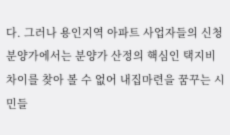다. 그러나 용인지역 아파트 사업자들의 신청 분양가에서는 분양가 산정의 핵심인 택지비 차이를 찾아 볼 수 없어 내집마련을 꿈꾸는 시민들